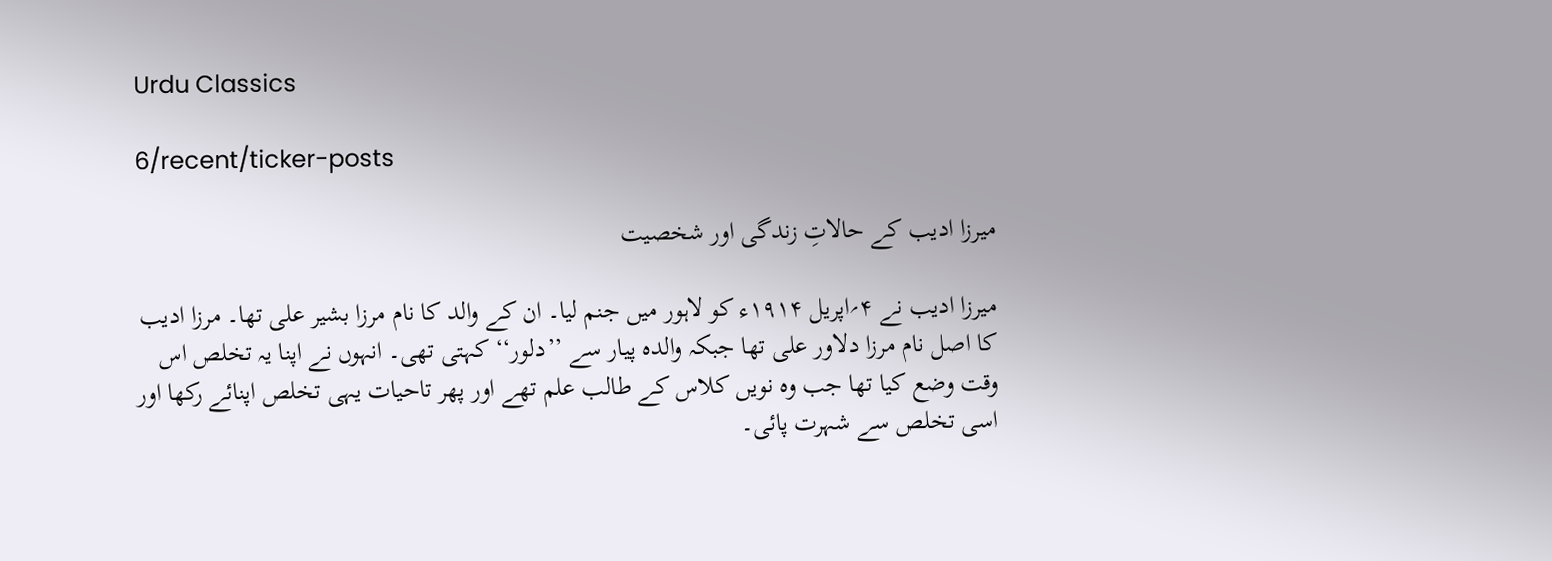Urdu Classics

6/recent/ticker-posts

میرزا ادیب کے حالاتِ زندگی اور شخصیت

میرزا ادیب نے ۴؍اپریل ۱۹۱۴ء کو لاہور میں جنم لیا۔ ان کے والد کا نام مرزا بشیر علی تھا۔ مرزا ادیب کا اصل نام مرزا دلاور علی تھا جبکہ والدہ پیار سے ’’دلور‘‘ کہتی تھی۔ انہوں نے اپنا یہ تخلص اس وقت وضع کیا تھا جب وہ نویں کلاس کے طالب علم تھے اور پھر تاحیات یہی تخلص اپنائے رکھا اور اسی تخلص سے شہرت پائی۔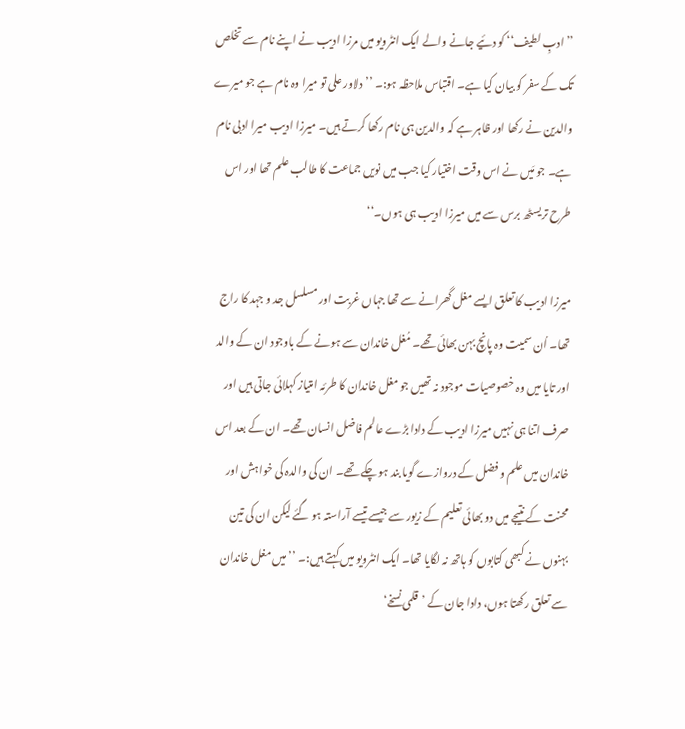’’ادبِ لطیف‘‘ کو دئیے جانے والے ایک انٹرویو میں مرزا ادیب نے اپنے نام سے تخلص تک کے سفر کو بیان کیا ہے۔ اقتباس ملاحظہ ہو:۔ ’’دلاور علی تو میرا وہ نام ہے جو میرے والدین نے رکھا اور ظاہر ہے کہ والدین ہی نام رکھا کرتے ہیں۔ میرزا ادیب میرا ادبی نام ہے۔ جو مَیں نے اس وقت اختیار کیا جب میں نویں جماعت کا طالب علم تھا اور اس طرح تریسٹھ برس سے میں میرزا ادیب ہی ہوں۔‘‘

میرزا ادیب کا تعلق ایسے مغل گھرانے سے تھا جہاں غربت اور مسلسل جد و جہد کا راج تھا۔ اُن سمیت وہ پانچ بہن بھائی تھے۔ مُغل خاندان سے ہونے کے باوجود ان کے والد اور تایا میں وہ خصوصیات موجود نہ تھیں جو مغل خاندان کا طرئہ امتیاز کہلائی جاتی ہیں اور صرف اتنا ہی نہیں میرزا ادیب کے دادا بڑے عالم فاضل انسان تھے۔ ان کے بعد اس خاندان میں علم و فضل کے دروازے گویا بند ہو چکے تھے۔ ان کی والدہ کی خواہش اور محنت کے نتیجے میں دو بھائی تعلیم کے زیور سے جیسے تیسے آراستہ ہو گئے لیکن ان کی تین بہنوں نے کبھی کتابوں کو ہاتھ نہ لگایا تھا۔ ایک انٹرویو میں کہتے ہیں:۔ ’’میں مغل خاندان سے تعلق رکھتا ہوں، دادا جان کے ’قلمی نسخے‘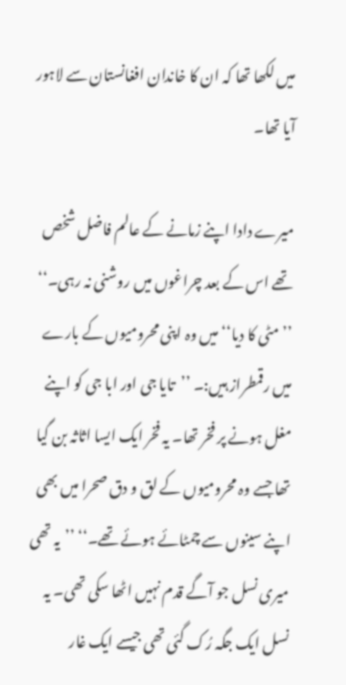میں لکھا تھا کہ ان کا خاندان افغانستان سے لاہور آیا تھا۔

میرے دادا اپنے زمانے کے عالم فاضل شخص تھے اس کے بعد چراغوں میں روشنی نہ رہی۔‘‘ ’’مٹی کا دیا‘‘ میں وہ اپنی محرومیوں کے بارے میں رقمطراز ہیں:۔ ’’تایا جی اور ابا جی کو اپنے مغل ہونے پر فخر تھا۔ یہ فخر ایک ایسا اثاثہ بن گیا تھا جسے وہ محرومیوں کے لق و دق صحرا میں بھی اپنے سینوں سے چمٹائے ہوئے تھے۔‘‘ ’’یہ تھی میری نسل جو آگے قدم نہیں اٹھا سکی تھی۔ یہ نسل ایک جگہ رُک گئی تھی جیسے ایک غار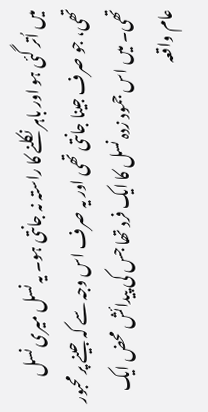میں اُتر گئی ہو اور باہر نکلنے کا راستہ نہ جانتی ہو۔ یہ نسل میری نسل تھی، جو صرف جینا جانتی تھی اور یہ صرف اس وجہ سے کہ جینے پر محبور تھی۔ میں اس جمود زدہ نسل کا ایک فرد تھا جس کی پیدائش محض ایک عام واقعہ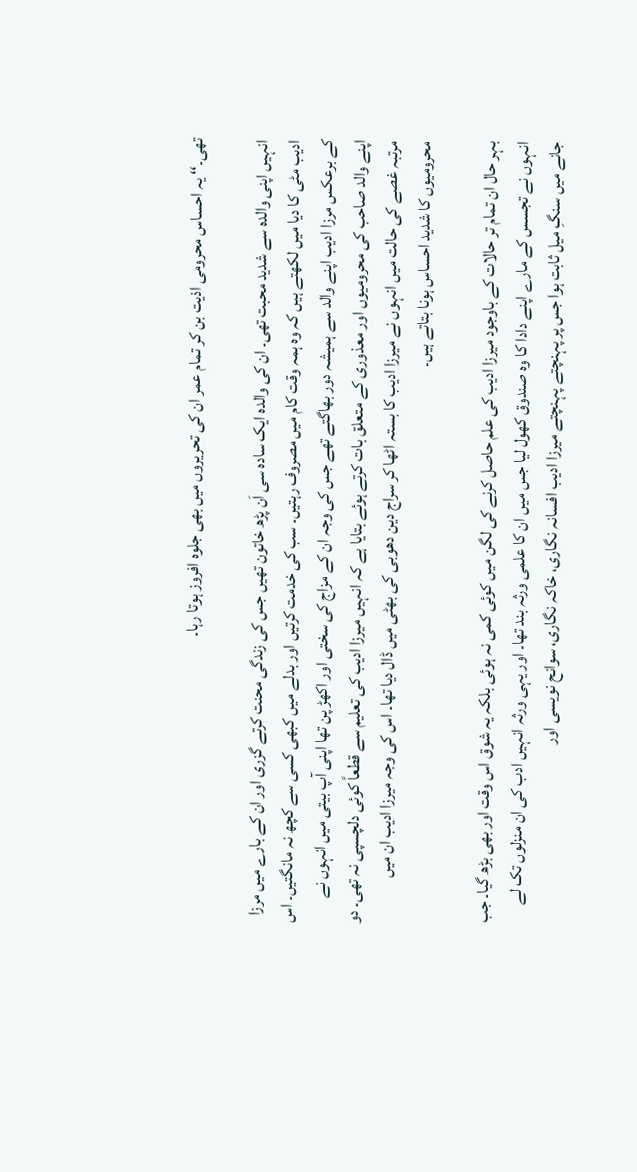تھی۔‘‘ یہ احساس محرومی اذیت بن کر تمام عمر ان کی تحریروں میں بھی جلوہ افروز ہوتا رہا۔

انہیں اپنی والدہ سے شدید محبت تھی۔ ان کی والدہ ایک سادہ سی اَن پڑھ خاتون تھیں جس کی زندگی محنت کرتے گزری اور ان کے بارے میں مرزا ادیب مٹی کا دیا میں لکھتے ہیں کہ وہ ہمہ وقت کام میں مصروف رہتیں۔ سب کی خدمت کرتیں اور بدلے میں کبھی کسی سے کچھ نہ مانگتیں۔ اس کے برعکس مرزا ادیب اپنے والد سے ہمیشہ دور بھاگتے تھے جس کی وجہ ان کے مزاج کی سختی اور اکھڑ پن تھا اپنی آپ بیتی میں انہوں نے اپنے والد صاحب کی محرومیوں اور معذوری کے متعلق بات کرتے ہوئے بتایا ہے کہ انہیں میرزا ادیب کی تعلیم سے قطعاً کوئی دلچسپی نہ تھی۔ دو مرتبہ غصے کی حالت میں انہوں نے میرزا ادیب کا بستہ اٹھا کر سراج دین دھوبی کی بھٹی میں ڈال دیا تھا۔ اس کی وجہ میرزا ادیب ان میں محرومیوں کا شدید احساس ہونا بتاتے ہیں۔

بہر حال ان تمام تر حالات کے باوجود میرزا ادیب کی علم حاصل کرنے کی لگن میں کوئی کمی نہ ہوئی بلکہ یہ شوق اس وقت اور بھی بڑھ گیا۔ جب انہوں نے تجسس کے مارے اپنے دادا کا وہ صندوق کھول لیا جس میں ان کا علمی ورثہ بند تھا۔ اور یہی ورثہ انہیں ادب کی ان منزلوں تک لے جانے میں سنگِ میل ثابت ہوا جس پر پہنچتے پہنچتے میرزا ادیب افسانہ نگاری، خاکہ نگاری، سوانح نویسی اور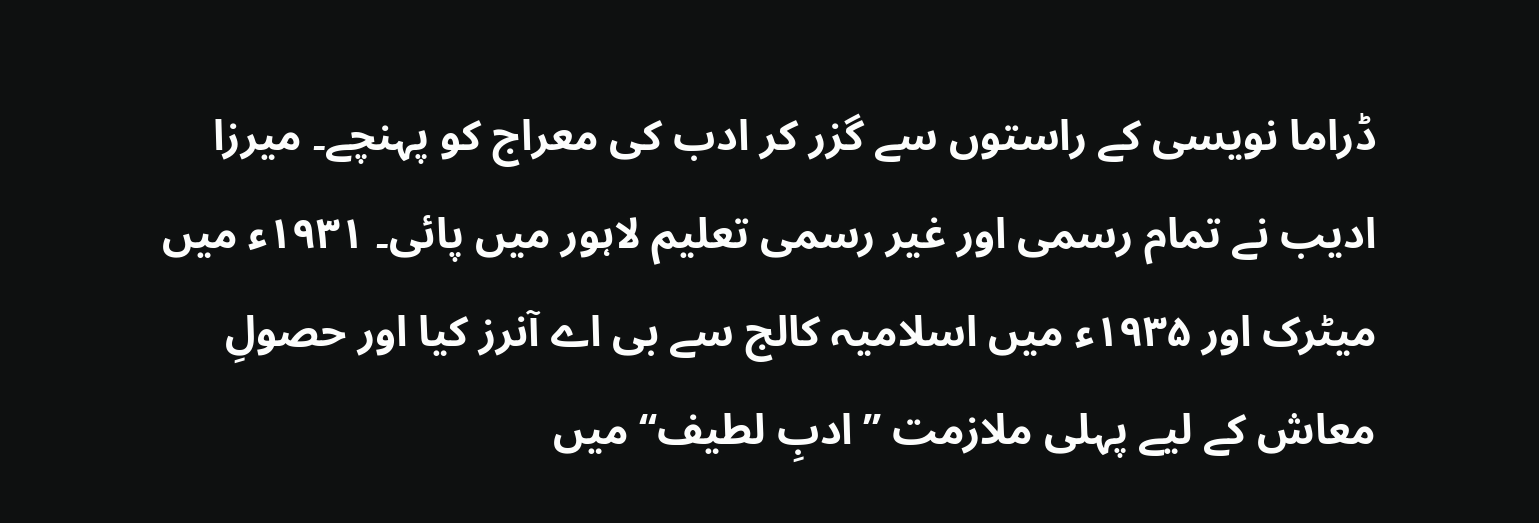ڈراما نویسی کے راستوں سے گزر کر ادب کی معراج کو پہنچے۔ میرزا ادیب نے تمام رسمی اور غیر رسمی تعلیم لاہور میں پائی۔ ۱۹۳۱ء میں میٹرک اور ۱۹۳۵ء میں اسلامیہ کالج سے بی اے آنرز کیا اور حصولِ معاش کے لیے پہلی ملازمت ’’ادبِ لطیف‘‘ میں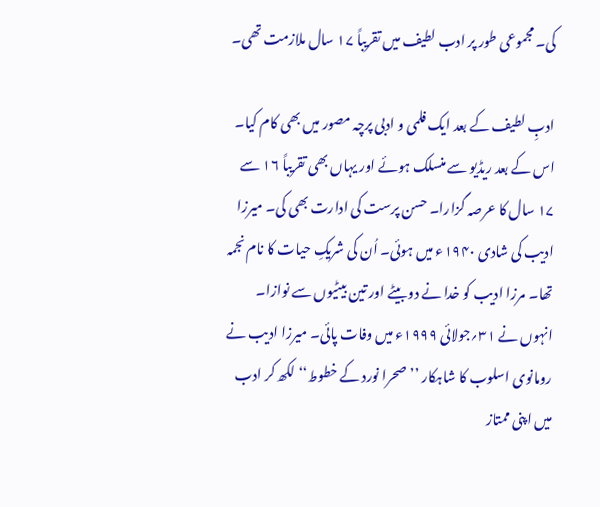کی۔ مجموعی طور پر ادب لطیف میں تقریباً ۱۷ سال ملازمت تھی۔

ادبِ لطیف کے بعد ایک فلمی و ادبی پرچہ مصور میں بھی کام کیا۔ اس کے بعد ریڈیو سے منسلک ہوئے اور یہاں بھی تقریباً ۱۶ سے ۱۷ سال کا عرصہ گزارا۔ حسن پرست کی ادارت بھی کی۔ میرزا ادیب کی شادی ۱۹۴۰ء میں ہوئی۔ اُن کی شریکِ حیات کا نام نجمہ تھا۔ مرزا ادیب کو خدا نے دو بیٹے اور تین بیٹیوں سے نوازا۔ انہوں نے ۳۱؍جولائی ۱۹۹۹ء میں وفات پائی۔ میرزا ادیب نے رومانوی اسلوب کا شاہکار ’’صحرا نورد کے خطوط‘‘ لکھ کر ادب میں اپنی ممتاز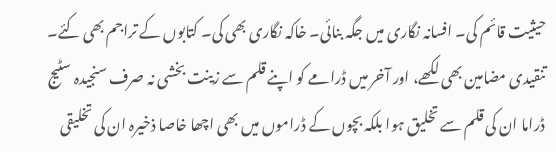حیثیت قائم کی۔ افسانہ نگاری میں جگہ بنائی۔ خاکہ نگاری بھی کی۔ کتابوں کے تراجم بھی کئے۔ تنقیدی مضامین بھی لکھے، اور آخر میں ڈرامے کو اپنے قلم سے زینت بخشی نہ صرف سنجیدہ سٹیج ڈراما ان کی قلم سے تخلیق ہوا بلکہ بچوں کے ڈراموں میں بھی اچھا خاصا ذخیرہ ان کی تخلیقی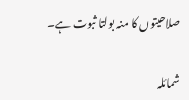صلاحیتوں کا منہ بولتا ثبوت ہے۔

شمائلہ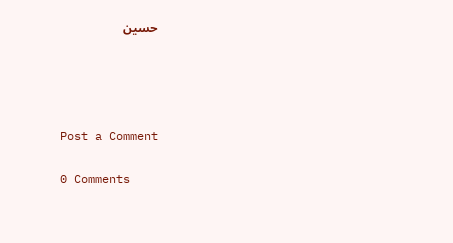حسین




Post a Comment

0 Comments